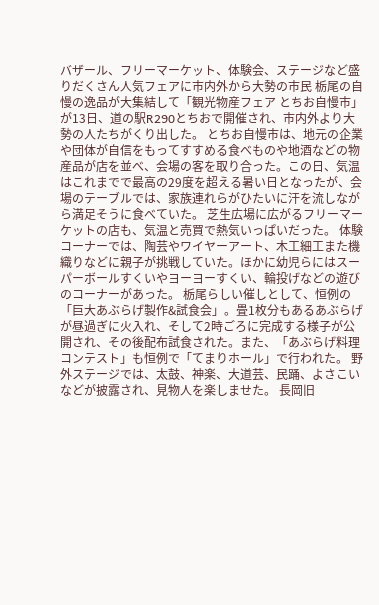バザール、フリーマーケット、体験会、ステージなど盛りだくさん人気フェアに市内外から大勢の市民 栃尾の自慢の逸品が大集結して「観光物産フェア とちお自慢市」が13日、道の駅R290とちおで開催され、市内外より大勢の人たちがくり出した。 とちお自慢市は、地元の企業や団体が自信をもってすすめる食べものや地酒などの物産品が店を並べ、会場の客を取り合った。この日、気温はこれまでで最高の29度を超える暑い日となったが、会場のテーブルでは、家族連れらがひたいに汗を流しながら満足そうに食べていた。 芝生広場に広がるフリーマーケットの店も、気温と売買で熱気いっぱいだった。 体験コーナーでは、陶芸やワイヤーアート、木工細工また機織りなどに親子が挑戦していた。ほかに幼児らにはスーパーボールすくいやヨーヨーすくい、輪投げなどの遊びのコーナーがあった。 栃尾らしい催しとして、恒例の「巨大あぶらげ製作&試食会」。畳1枚分もあるあぶらげが昼過ぎに火入れ、そして2時ごろに完成する様子が公開され、その後配布試食された。また、「あぶらげ料理コンテスト」も恒例で「てまりホール」で行われた。 野外ステージでは、太鼓、神楽、大道芸、民踊、よさこいなどが披露され、見物人を楽しませた。 長岡旧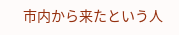市内から来たという人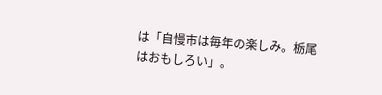は「自慢市は毎年の楽しみ。栃尾はおもしろい」。